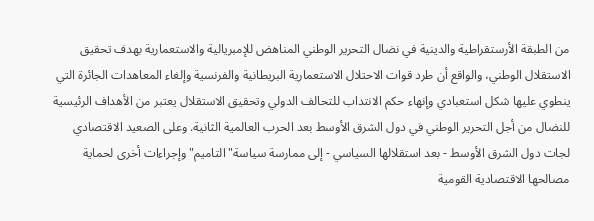من الطبقة الأرستقراطية والدينية في نضال التحرير الوطني المناهض للإمبريالية والاستعمارية بهدف تحقيق الاستقلال الوطني، والواقع أن طرد قوات الاحتلال الاستعمارية البريطانية والفرنسية وإلغاء المعاهدات الجائرة التي ينطوي عليها شكل استعبادي وإنهاء حكم الانتداب للتحالف الدولي وتحقيق الاستقلال يعتبر من الأهداف الرئيسية للنضال من أجل التحرير الوطني في دول الشرق الأوسط بعد الحرب العالمية الثانية. وعلى الصعيد الاقتصادي لجات دول الشرق الأوسط - بعد استقلالها السياسي - إلى ممارسة سياسة"التاميم"وإجراءات أخرى لحماية مصالحها الاقتصادية القومية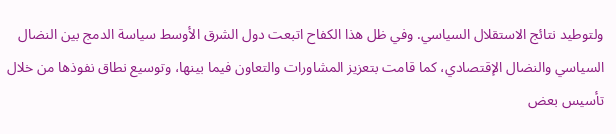ولتوطيد نتائج الاستقلال السياسي. وفي ظل هذا الكفاح اتبعت دول الشرق الأوسط سياسة الدمج بين النضال السياسي والنضال الإقتصادي، كما قامت بتعزيز المشاورات والتعاون فيما بينها، وتوسيع نطاق نفوذها من خلال تأسيس بعض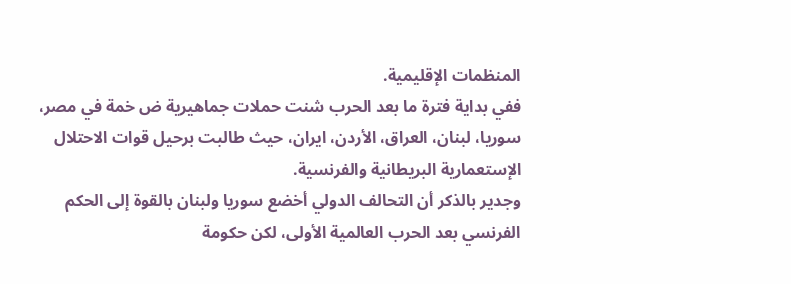المنظمات الإقليمية.
ففي بداية فترة ما بعد الحرب شنت حملات جماهيرية ض خمة في مصر، سوريا، لبنان، العراق، الأردن، ايران، حيث طالبت برحيل قوات الاحتلال الإستعمارية البريطانية والفرنسية.
وجدير بالذكر أن التحالف الدولي أخضع سوريا ولبنان بالقوة إلى الحكم الفرنسي بعد الحرب العالمية الأولى، لكن حكومة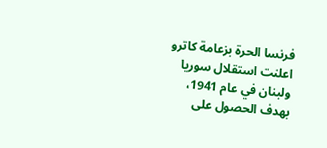فرنسا الحرة بزعامة كاترو اعلنت استقلال سوريا ولبنان في عام 1941، بهدف الحصول على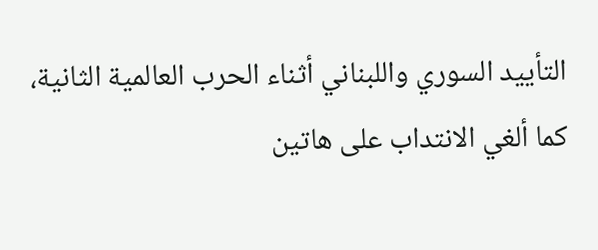التأييد السوري واللبناني أثناء الحرب العالمية الثانية، كما ألغي الانتداب على هاتين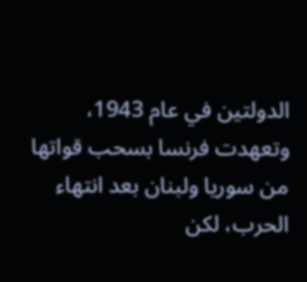الدولتين في عام 1943، وتعهدت فرنسا بسحب قواتها من سوريا ولبنان بعد انتهاء الحرب، لكن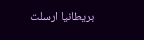بريطانيا ارسلت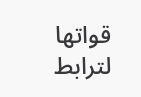قواتها لترابط